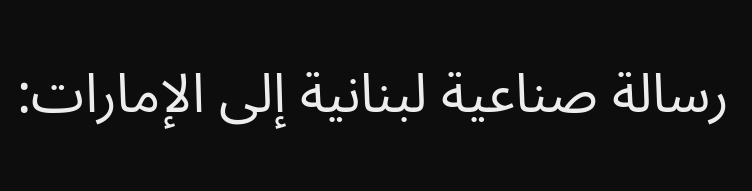رسالة صناعية لبنانية إلى الإمارات: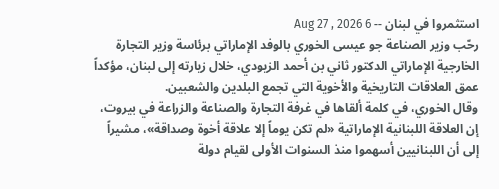استثمروا في لبنان -- Aug 27 , 2026 6
رحّب وزير الصناعة جو عيسى الخوري بالوفد الإماراتي برئاسة وزير التجارة الخارجية الإماراتي الدكتور ثاني بن أحمد الزيودي، خلال زيارته إلى لبنان، مؤكداً عمق العلاقات التاريخية والأخوية التي تجمع البلدين والشعبين.
وقال الخوري، في كلمة ألقاها في غرفة التجارة والصناعة والزراعة في بيروت، إن العلاقة اللبنانية الإماراتية «لم تكن يوماً إلا علاقة أخوة وصداقة»، مشيراً إلى أن اللبنانيين أسهموا منذ السنوات الأولى لقيام دولة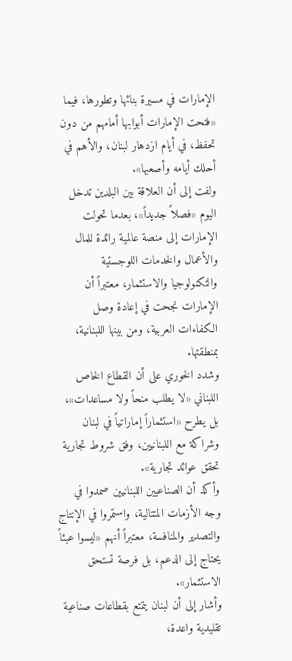الإمارات في مسيرة بنائها وتطورها، فيما «فتحت الإمارات أبوابها أمامهم من دون تحفظ، في أيام ازدهار لبنان، والأهم في أحلك أيامه وأصعبها».
ولفت إلى أن العلاقة بين البلدين تدخل اليوم «فصلاً جديداً»، بعدما تحولت الإمارات إلى منصة عالمية رائدة للمال والأعمال والخدمات اللوجستية والتكنولوجيا والاستثمار، معتبراً أن الإمارات نجحت في إعادة وصل الكفاءات العربية، ومن بينها اللبنانية، بمنطقتها.
وشدد الخوري على أن القطاع الخاص اللبناني «لا يطلب منحاً ولا مساعدات»، بل يطرح «استثماراً إماراتياً في لبنان وشراكة مع اللبنانيين، وفق شروط تجارية تحقق عوائد تجارية».
وأكد أن الصناعيين اللبنانيين صمدوا في وجه الأزمات المتتالية، واستمروا في الإنتاج والتصدير والمنافسة، معتبراً أنهم «ليسوا عبئاً يحتاج إلى الدعم، بل فرصة تستحق الاستثمار».
وأشار إلى أن لبنان يتمتع بقطاعات صناعية تقليدية واعدة،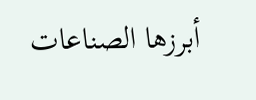أبرزها الصناعات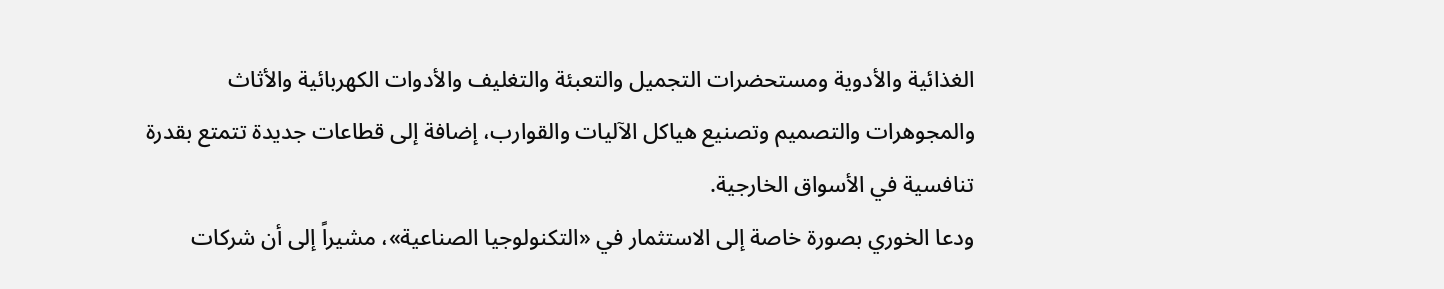الغذائية والأدوية ومستحضرات التجميل والتعبئة والتغليف والأدوات الكهربائية والأثاث والمجوهرات والتصميم وتصنيع هياكل الآليات والقوارب، إضافة إلى قطاعات جديدة تتمتع بقدرة تنافسية في الأسواق الخارجية.
ودعا الخوري بصورة خاصة إلى الاستثمار في «التكنولوجيا الصناعية»، مشيراً إلى أن شركات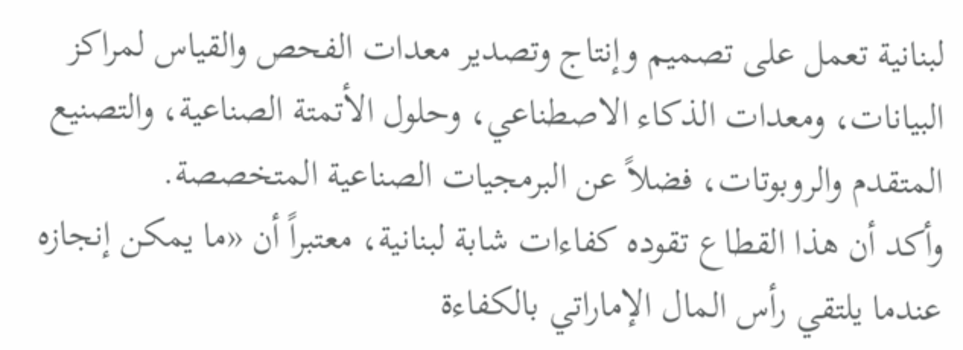لبنانية تعمل على تصميم وإنتاج وتصدير معدات الفحص والقياس لمراكز البيانات، ومعدات الذكاء الاصطناعي، وحلول الأتمتة الصناعية، والتصنيع المتقدم والروبوتات، فضلاً عن البرمجيات الصناعية المتخصصة.
وأكد أن هذا القطاع تقوده كفاءات شابة لبنانية، معتبراً أن «ما يمكن إنجازه عندما يلتقي رأس المال الإماراتي بالكفاءة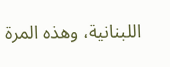اللبنانية، وهذه المرة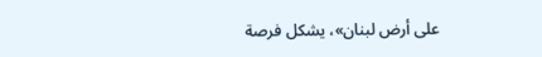على أرض لبنان»، يشكل فرصة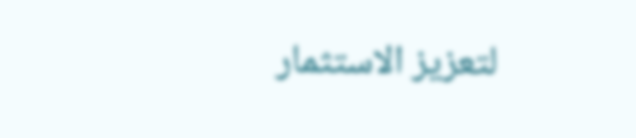لتعزيز الاستثمار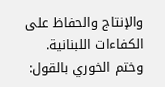والإنتاج والحفاظ على الكفاءات اللبنانية.
وختم الخوري بالقول: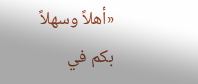«أهلاً وسهلاً بكم في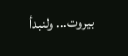بيروت... ولنبدأ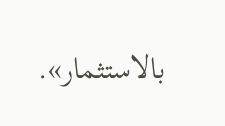بالاستثمار».